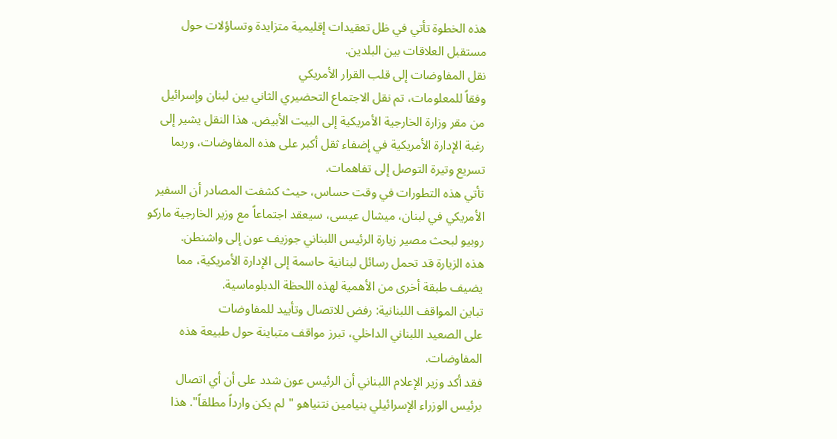هذه الخطوة تأتي في ظل تعقيدات إقليمية متزايدة وتساؤلات حول مستقبل العلاقات بين البلدين.
نقل المفاوضات إلى قلب القرار الأمريكي
وفقاً للمعلومات، تم نقل الاجتماع التحضيري الثاني بين لبنان وإسرائيل من مقر وزارة الخارجية الأمريكية إلى البيت الأبيض. هذا النقل يشير إلى رغبة الإدارة الأمريكية في إضفاء ثقل أكبر على هذه المفاوضات، وربما تسريع وتيرة التوصل إلى تفاهمات.
تأتي هذه التطورات في وقت حساس، حيث كشفت المصادر أن السفير الأمريكي في لبنان، ميشال عيسى، سيعقد اجتماعاً مع وزير الخارجية ماركو روبيو لبحث مصير زيارة الرئيس اللبناني جوزيف عون إلى واشنطن.
هذه الزيارة قد تحمل رسائل لبنانية حاسمة إلى الإدارة الأمريكية، مما يضيف طبقة أخرى من الأهمية لهذه اللحظة الدبلوماسية.
تباين المواقف اللبنانية: رفض للاتصال وتأييد للمفاوضات
على الصعيد اللبناني الداخلي، تبرز مواقف متباينة حول طبيعة هذه المفاوضات.
فقد أكد وزير الإعلام اللبناني أن الرئيس عون شدد على أن أي اتصال برئيس الوزراء الإسرائيلي بنيامين نتنياهو "لم يكن وارداً مطلقاً". هذا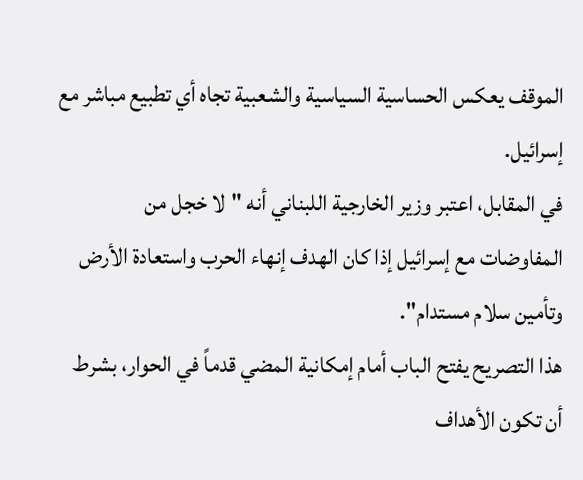الموقف يعكس الحساسية السياسية والشعبية تجاه أي تطبيع مباشر مع إسرائيل.
في المقابل، اعتبر وزير الخارجية اللبناني أنه "لا خجل من المفاوضات مع إسرائيل إذا كان الهدف إنهاء الحرب واستعادة الأرض وتأمين سلام مستدام".
هذا التصريح يفتح الباب أمام إمكانية المضي قدماً في الحوار، بشرط أن تكون الأهداف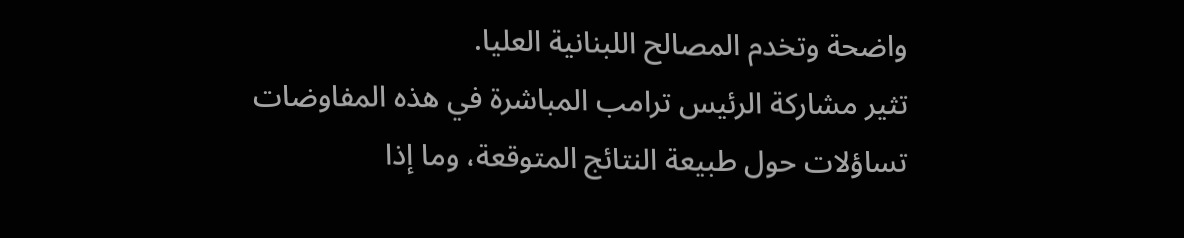واضحة وتخدم المصالح اللبنانية العليا.
تثير مشاركة الرئيس ترامب المباشرة في هذه المفاوضات تساؤلات حول طبيعة النتائج المتوقعة، وما إذا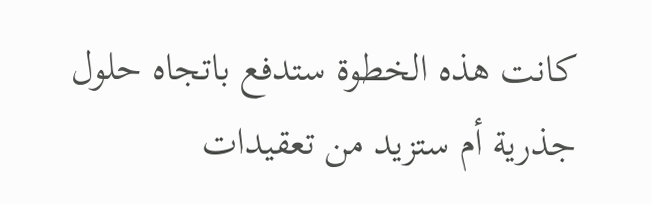كانت هذه الخطوة ستدفع باتجاه حلول جذرية أم ستزيد من تعقيدات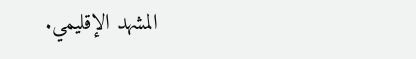المشهد الإقليمي.